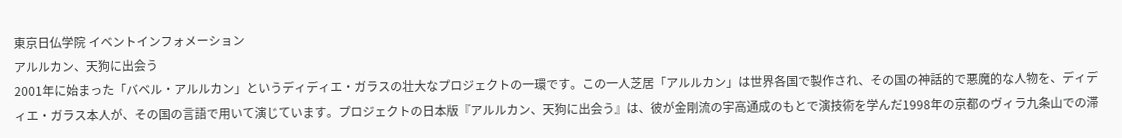東京日仏学院 イベントインフォメーション
アルルカン、天狗に出会う
2001年に始まった「バベル・アルルカン」というディディエ・ガラスの壮大なプロジェクトの一環です。この一人芝居「アルルカン」は世界各国で製作され、その国の神話的で悪魔的な人物を、ディディエ・ガラス本人が、その国の言語で用いて演じています。プロジェクトの日本版『アルルカン、天狗に出会う』は、彼が金剛流の宇高通成のもとで演技術を学んだ1998年の京都のヴィラ九条山での滞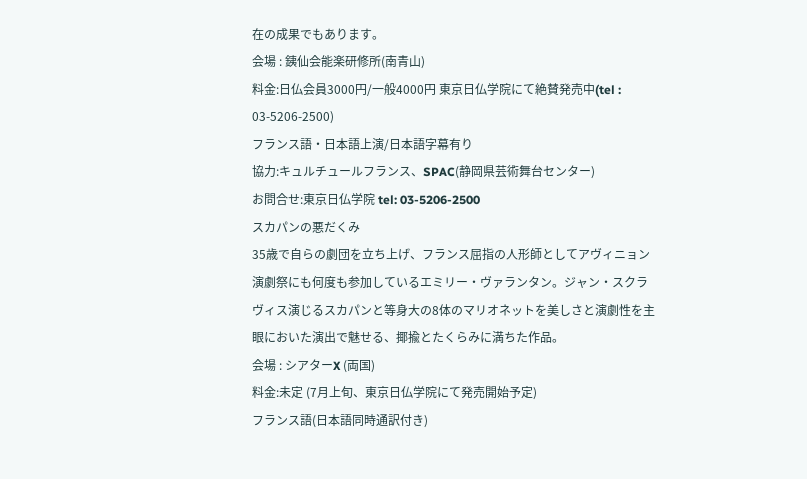在の成果でもあります。
会場 : 銕仙会能楽研修所(南青山)
料金:日仏会員3000円/一般4000円 東京日仏学院にて絶賛発売中(tel : 03-5206-2500)
フランス語・日本語上演/日本語字幕有り
協力:キュルチュールフランス、SPAC(静岡県芸術舞台センター)
お問合せ:東京日仏学院 tel: 03-5206-2500
スカパンの悪だくみ
35歳で自らの劇団を立ち上げ、フランス屈指の人形師としてアヴィニョン演劇祭にも何度も参加しているエミリー・ヴァランタン。ジャン・スクラヴィス演じるスカパンと等身大の8体のマリオネットを美しさと演劇性を主眼においた演出で魅せる、揶揄とたくらみに満ちた作品。
会場 : シアターX (両国)
料金:未定 (7月上旬、東京日仏学院にて発売開始予定)
フランス語(日本語同時通訳付き)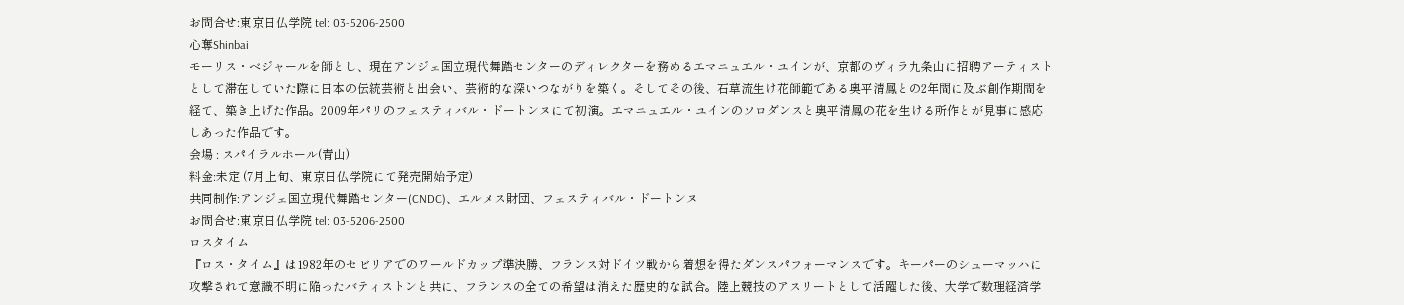お問合せ:東京日仏学院 tel: 03-5206-2500
心奪Shinbai
モーリス・ベジャールを師とし、現在アンジェ国立現代舞踏センターのディレクターを務めるエマニュエル・ユインが、京都のヴィラ九条山に招聘アーティストとして滞在していた際に日本の伝統芸術と出会い、芸術的な深いつながりを築く。そしてその後、石草流生け花師範である奥平清鳳との2年間に及ぶ創作期間を経て、築き上げた作品。2009年パリのフェスティバル・ドートンヌにて初演。エマニュエル・ユインのソロダンスと奥平清鳳の花を生ける所作とが見事に感応しあった作品です。
会場 : スパイラルホール(青山)
料金:未定 (7月上旬、東京日仏学院にて発売開始予定)
共同制作:アンジェ国立現代舞踏センター(CNDC)、エルメス財団、フェスティバル・ドートンヌ
お問合せ:東京日仏学院 tel: 03-5206-2500
ロスタイム
『ロス・タイム』は1982年のセビリアでのワールドカップ準決勝、フランス対ドイツ戦から着想を得たダンスパフォーマンスです。キーパーのシューマッハに攻撃されて意識不明に陥ったバティストンと共に、フランスの全ての希望は消えた歴史的な試合。陸上競技のアスリートとして活躍した後、大学で数理経済学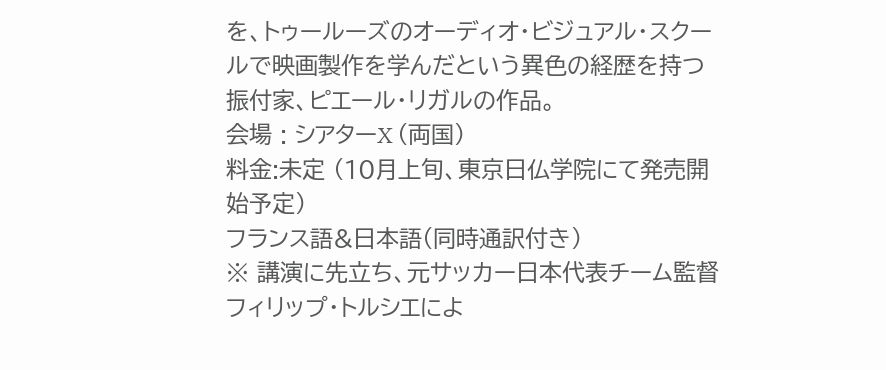を、トゥールーズのオーディオ・ビジュアル・スクールで映画製作を学んだという異色の経歴を持つ振付家、ピエール・リガルの作品。
会場 : シアターX (両国)
料金:未定 (10月上旬、東京日仏学院にて発売開始予定)
フランス語&日本語(同時通訳付き)
※ 講演に先立ち、元サッカー日本代表チーム監督フィリップ・トルシエによ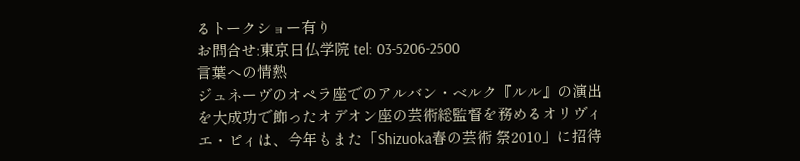るトークショー有り
お問合せ:東京日仏学院 tel: 03-5206-2500
言葉への情熱
ジュネーヴのオペラ座でのアルバン・ベルク『ルル』の演出を大成功で飾ったオデオン座の芸術総監督を務めるオリヴィエ・ピィは、今年もまた「Shizuoka春の芸術 祭2010」に招待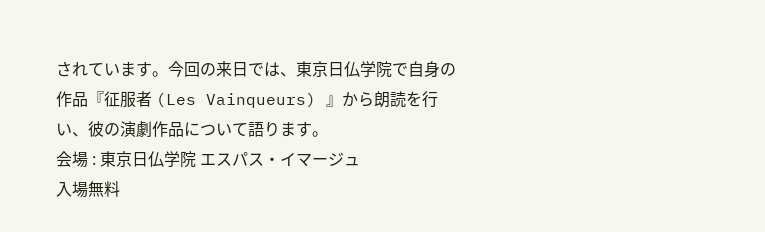されています。今回の来日では、東京日仏学院で自身の作品『征服者 (Les Vainqueurs) 』から朗読を行い、彼の演劇作品について語ります。
会場 : 東京日仏学院 エスパス・イマージュ
入場無料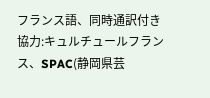フランス語、同時通訳付き
協力:キュルチュールフランス、SPAC(静岡県芸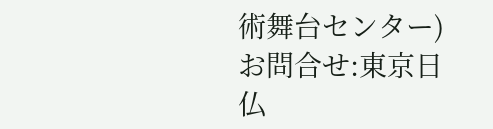術舞台センター)
お問合せ:東京日仏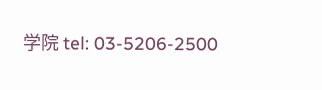学院 tel: 03-5206-2500